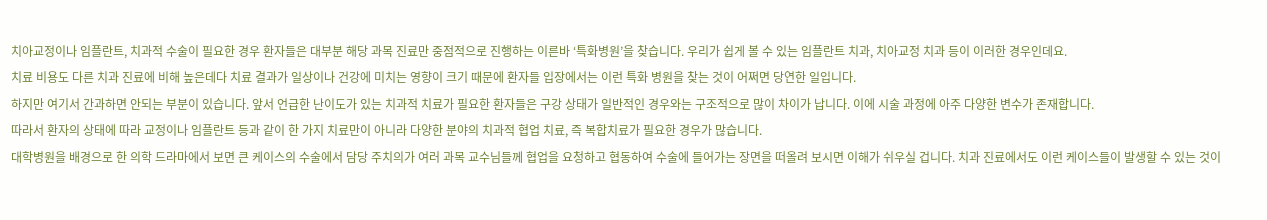치아교정이나 임플란트, 치과적 수술이 필요한 경우 환자들은 대부분 해당 과목 진료만 중점적으로 진행하는 이른바 ‘특화병원’을 찾습니다. 우리가 쉽게 볼 수 있는 임플란트 치과, 치아교정 치과 등이 이러한 경우인데요.
치료 비용도 다른 치과 진료에 비해 높은데다 치료 결과가 일상이나 건강에 미치는 영향이 크기 때문에 환자들 입장에서는 이런 특화 병원을 찾는 것이 어쩌면 당연한 일입니다.
하지만 여기서 간과하면 안되는 부분이 있습니다. 앞서 언급한 난이도가 있는 치과적 치료가 필요한 환자들은 구강 상태가 일반적인 경우와는 구조적으로 많이 차이가 납니다. 이에 시술 과정에 아주 다양한 변수가 존재합니다.
따라서 환자의 상태에 따라 교정이나 임플란트 등과 같이 한 가지 치료만이 아니라 다양한 분야의 치과적 협업 치료, 즉 복합치료가 필요한 경우가 많습니다.
대학병원을 배경으로 한 의학 드라마에서 보면 큰 케이스의 수술에서 담당 주치의가 여러 과목 교수님들께 협업을 요청하고 협동하여 수술에 들어가는 장면을 떠올려 보시면 이해가 쉬우실 겁니다. 치과 진료에서도 이런 케이스들이 발생할 수 있는 것이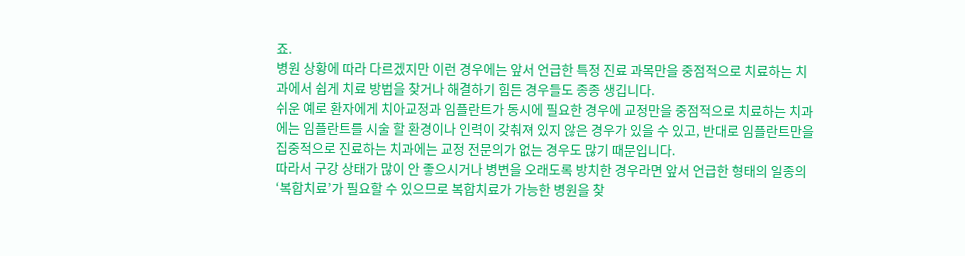죠.
병원 상황에 따라 다르겠지만 이런 경우에는 앞서 언급한 특정 진료 과목만을 중점적으로 치료하는 치과에서 쉽게 치료 방법을 찾거나 해결하기 힘든 경우들도 종종 생깁니다.
쉬운 예로 환자에게 치아교정과 임플란트가 동시에 필요한 경우에 교정만을 중점적으로 치료하는 치과에는 임플란트를 시술 할 환경이나 인력이 갖춰져 있지 않은 경우가 있을 수 있고, 반대로 임플란트만을 집중적으로 진료하는 치과에는 교정 전문의가 없는 경우도 많기 때문입니다.
따라서 구강 상태가 많이 안 좋으시거나 병변을 오래도록 방치한 경우라면 앞서 언급한 형태의 일종의 ‘복합치료’가 필요할 수 있으므로 복합치료가 가능한 병원을 찾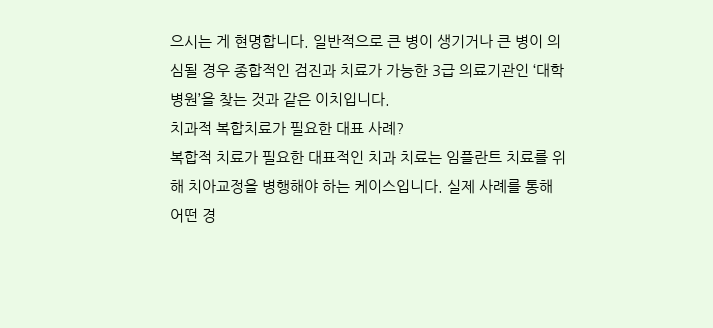으시는 게 현명합니다. 일반적으로 큰 병이 생기거나 큰 병이 의심될 경우 종합적인 검진과 치료가 가능한 3급 의료기관인 ‘대학병원’을 찾는 것과 같은 이치입니다.
치과적 복합치료가 필요한 대표 사례?
복합적 치료가 필요한 대표적인 치과 치료는 임플란트 치료를 위해 치아교정을 병행해야 하는 케이스입니다. 실제 사례를 통해 어떤 경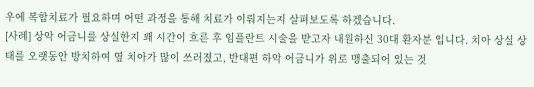우에 복합치료가 필요하며 어떤 과정을 통해 치료가 이뤄지는지 살펴보도록 하겠습니다.
[사례] 상악 어금니를 상실한지 꽤 시간이 흐른 후 임플란트 시술을 받고자 내원하신 30대 환자분 입니다. 치아 상실 상태를 오랫동안 방치하여 옆 치아가 많이 쓰러졌고, 반대편 하악 어금니가 위로 맹출되어 있는 것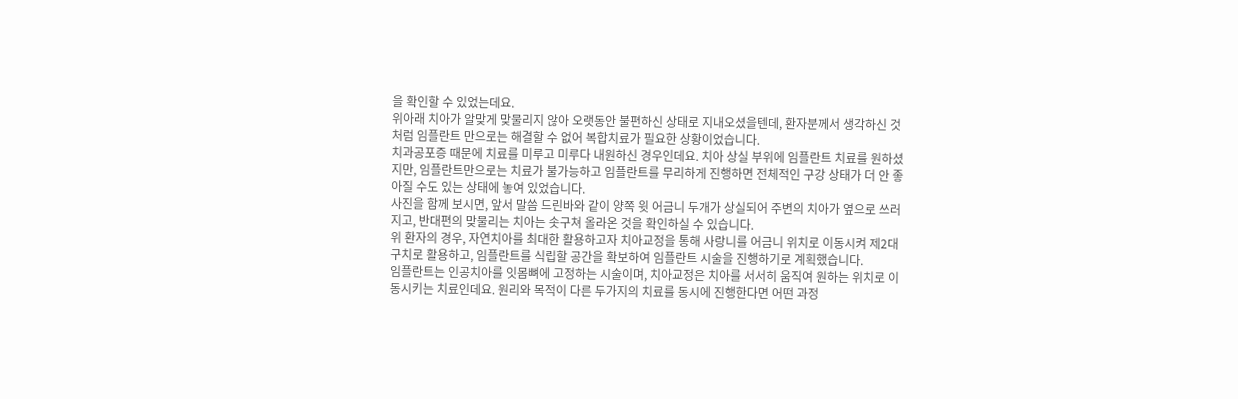을 확인할 수 있었는데요.
위아래 치아가 알맞게 맞물리지 않아 오랫동안 불편하신 상태로 지내오셨을텐데, 환자분께서 생각하신 것처럼 임플란트 만으로는 해결할 수 없어 복합치료가 필요한 상황이었습니다.
치과공포증 때문에 치료를 미루고 미루다 내원하신 경우인데요. 치아 상실 부위에 임플란트 치료를 원하셨지만, 임플란트만으로는 치료가 불가능하고 임플란트를 무리하게 진행하면 전체적인 구강 상태가 더 안 좋아질 수도 있는 상태에 놓여 있었습니다.
사진을 함께 보시면, 앞서 말씀 드린바와 같이 양쪽 윗 어금니 두개가 상실되어 주변의 치아가 옆으로 쓰러지고, 반대편의 맞물리는 치아는 솟구쳐 올라온 것을 확인하실 수 있습니다.
위 환자의 경우, 자연치아를 최대한 활용하고자 치아교정을 통해 사랑니를 어금니 위치로 이동시켜 제2대구치로 활용하고, 임플란트를 식립할 공간을 확보하여 임플란트 시술을 진행하기로 계획했습니다.
임플란트는 인공치아를 잇몸뼈에 고정하는 시술이며, 치아교정은 치아를 서서히 움직여 원하는 위치로 이동시키는 치료인데요. 원리와 목적이 다른 두가지의 치료를 동시에 진행한다면 어떤 과정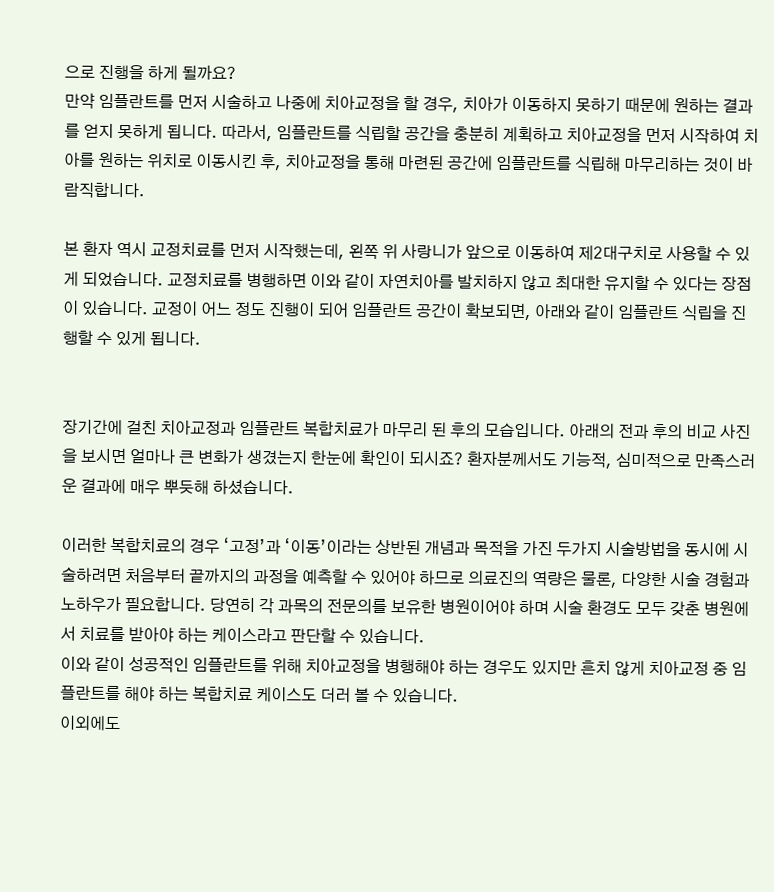으로 진행을 하게 될까요?
만약 임플란트를 먼저 시술하고 나중에 치아교정을 할 경우, 치아가 이동하지 못하기 때문에 원하는 결과를 얻지 못하게 됩니다. 따라서, 임플란트를 식립할 공간을 충분히 계획하고 치아교정을 먼저 시작하여 치아를 원하는 위치로 이동시킨 후, 치아교정을 통해 마련된 공간에 임플란트를 식립해 마무리하는 것이 바람직합니다.

본 환자 역시 교정치료를 먼저 시작했는데, 왼쪽 위 사랑니가 앞으로 이동하여 제2대구치로 사용할 수 있게 되었습니다. 교정치료를 병행하면 이와 같이 자연치아를 발치하지 않고 최대한 유지할 수 있다는 장점이 있습니다. 교정이 어느 정도 진행이 되어 임플란트 공간이 확보되면, 아래와 같이 임플란트 식립을 진행할 수 있게 됩니다.


장기간에 걸친 치아교정과 임플란트 복합치료가 마무리 된 후의 모습입니다. 아래의 전과 후의 비교 사진을 보시면 얼마나 큰 변화가 생겼는지 한눈에 확인이 되시죠? 환자분께서도 기능적, 심미적으로 만족스러운 결과에 매우 뿌듯해 하셨습니다.

이러한 복합치료의 경우 ‘고정’과 ‘이동’이라는 상반된 개념과 목적을 가진 두가지 시술방법을 동시에 시술하려면 처음부터 끝까지의 과정을 예측할 수 있어야 하므로 의료진의 역량은 물론, 다양한 시술 경험과 노하우가 필요합니다. 당연히 각 과목의 전문의를 보유한 병원이어야 하며 시술 환경도 모두 갖춘 병원에서 치료를 받아야 하는 케이스라고 판단할 수 있습니다.
이와 같이 성공적인 임플란트를 위해 치아교정을 병행해야 하는 경우도 있지만 흔치 않게 치아교정 중 임플란트를 해야 하는 복합치료 케이스도 더러 볼 수 있습니다.
이외에도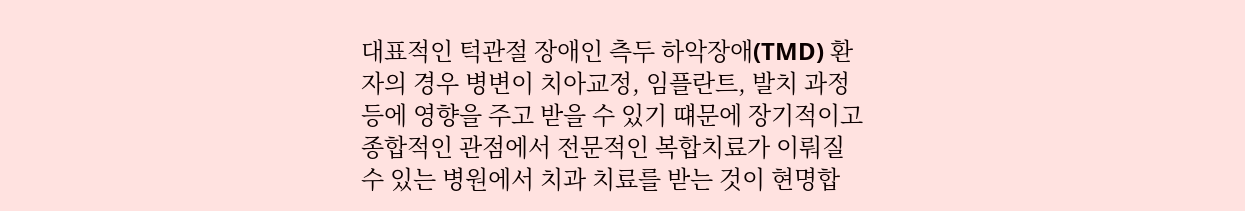대표적인 턱관절 장애인 측두 하악장애(TMD) 환자의 경우 병변이 치아교정, 임플란트, 발치 과정 등에 영향을 주고 받을 수 있기 떄문에 장기적이고 종합적인 관점에서 전문적인 복합치료가 이뤄질 수 있는 병원에서 치과 치료를 받는 것이 현명합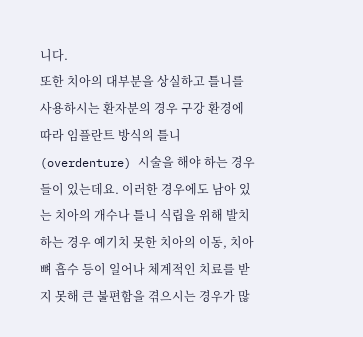니다.
또한 치아의 대부분을 상실하고 틀니를 사용하시는 환자분의 경우 구강 환경에 따라 임플란트 방식의 틀니(overdenture) 시술을 해야 하는 경우들이 있는데요. 이러한 경우에도 남아 있는 치아의 개수나 틀니 식립을 위해 발치하는 경우 예기치 못한 치아의 이동, 치아 뼈 흡수 등이 일어나 체계적인 치료를 받지 못해 큰 불편함을 겪으시는 경우가 많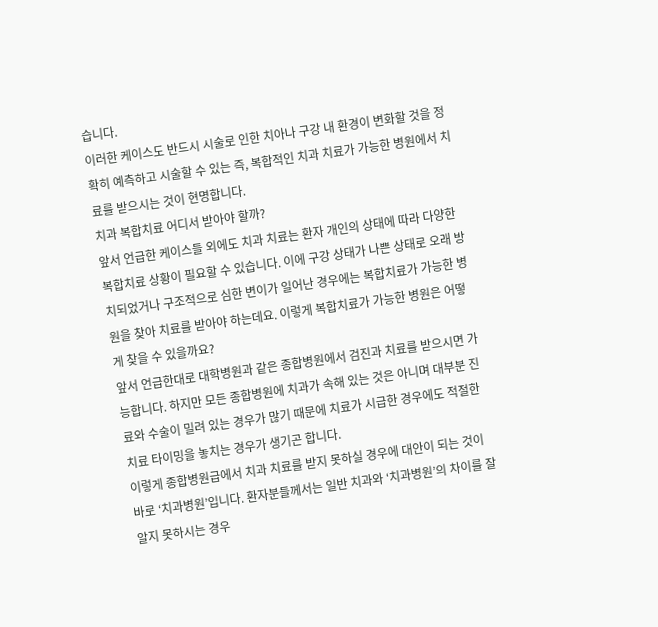습니다.
이러한 케이스도 반드시 시술로 인한 치아나 구강 내 환경이 변화할 것을 정확히 예측하고 시술할 수 있는 즉, 복합적인 치과 치료가 가능한 병원에서 치료를 받으시는 것이 현명합니다.
치과 복합치료 어디서 받아야 할까?
앞서 언급한 케이스들 외에도 치과 치료는 환자 개인의 상태에 따라 다양한 복합치료 상황이 필요할 수 있습니다. 이에 구강 상태가 나쁜 상태로 오래 방치되었거나 구조적으로 심한 변이가 일어난 경우에는 복합치료가 가능한 병원을 찾아 치료를 받아야 하는데요. 이렇게 복합치료가 가능한 병원은 어떻게 찾을 수 있을까요?
앞서 언급한대로 대학병원과 같은 종합병원에서 검진과 치료를 받으시면 가능합니다. 하지만 모든 종합병원에 치과가 속해 있는 것은 아니며 대부분 진료와 수술이 밀려 있는 경우가 많기 때문에 치료가 시급한 경우에도 적절한 치료 타이밍을 놓치는 경우가 생기곤 합니다.
이렇게 종합병원급에서 치과 치료를 받지 못하실 경우에 대안이 되는 것이 바로 ‘치과병원’입니다. 환자분들께서는 일반 치과와 ‘치과병원’의 차이를 잘 알지 못하시는 경우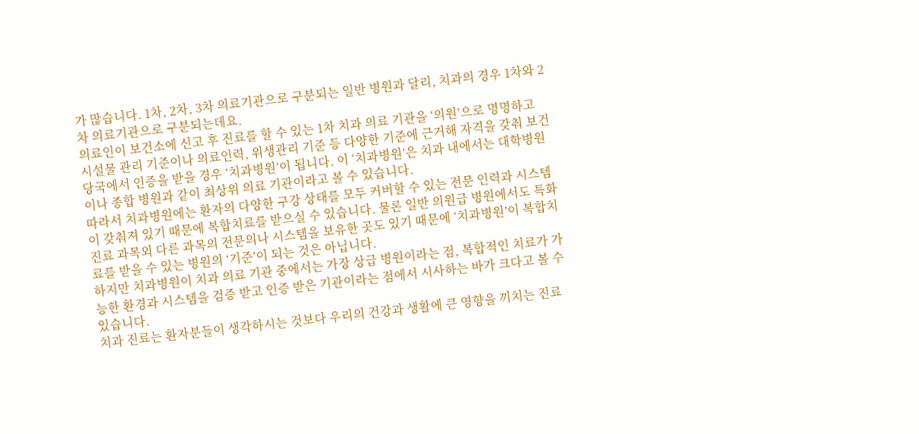가 많습니다. 1차, 2차, 3차 의료기관으로 구분되는 일반 병원과 달리, 치과의 경우 1차와 2차 의료기관으로 구분되는데요.
의료인이 보건소에 신고 후 진료를 할 수 있는 1차 치과 의료 기관을 ‘의원’으로 명명하고 시설물 관리 기준이나 의료인력, 위생관리 기준 등 다양한 기준에 근거해 자격을 갖춰 보건 당국에서 인증을 받을 경우 ‘치과병원’이 됩니다. 이 ‘치과병원’은 치과 내에서는 대학병원이나 종합 병원과 같이 최상위 의료 기관이라고 볼 수 있습니다.
따라서 치과병원에는 환자의 다양한 구강 상태를 모두 커버할 수 있는 전문 인력과 시스템이 갖춰져 있기 때문에 복합치료를 받으실 수 있습니다. 물론 일반 의원급 병원에서도 특화 진료 과목외 다른 과목의 전문의나 시스템을 보유한 곳도 있기 때문에 ‘치과병원’이 복합치료를 받을 수 있는 병원의 ‘기준’이 되는 것은 아닙니다.
하지만 치과병원이 치과 의료 기관 중에서는 가장 상급 병원이라는 점, 복합적인 치료가 가능한 환경과 시스템을 검증 받고 인증 받은 기관이라는 점에서 시사하는 바가 크다고 볼 수 있습니다.
치과 진료는 환자분들이 생각하시는 것보다 우리의 건강과 생활에 큰 영향을 끼치는 진료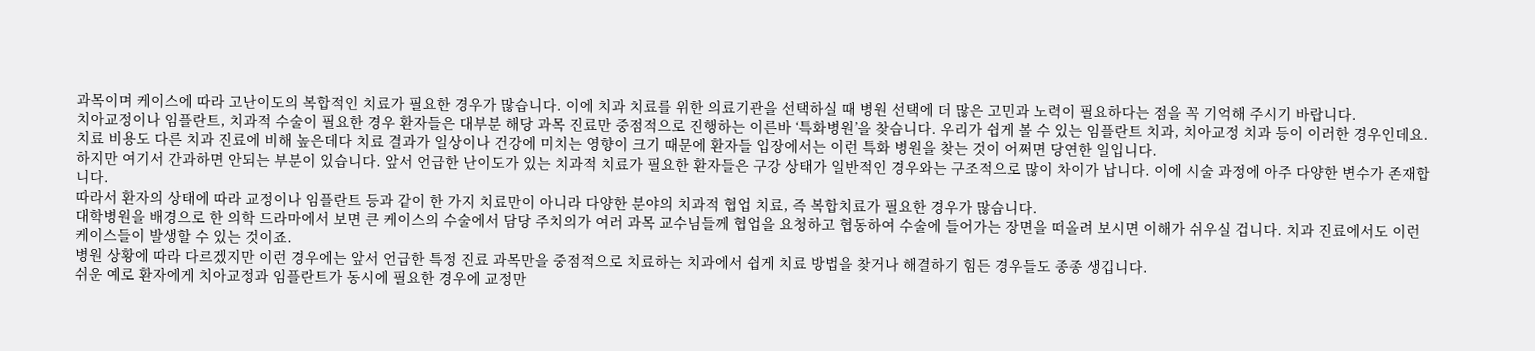과목이며 케이스에 따라 고난이도의 복합적인 치료가 필요한 경우가 많습니다. 이에 치과 치료를 위한 의료기관을 선택하실 때 병원 선택에 더 많은 고민과 노력이 필요하다는 점을 꼭 기억해 주시기 바랍니다.
치아교정이나 임플란트, 치과적 수술이 필요한 경우 환자들은 대부분 해당 과목 진료만 중점적으로 진행하는 이른바 ‘특화병원’을 찾습니다. 우리가 쉽게 볼 수 있는 임플란트 치과, 치아교정 치과 등이 이러한 경우인데요.
치료 비용도 다른 치과 진료에 비해 높은데다 치료 결과가 일상이나 건강에 미치는 영향이 크기 때문에 환자들 입장에서는 이런 특화 병원을 찾는 것이 어쩌면 당연한 일입니다.
하지만 여기서 간과하면 안되는 부분이 있습니다. 앞서 언급한 난이도가 있는 치과적 치료가 필요한 환자들은 구강 상태가 일반적인 경우와는 구조적으로 많이 차이가 납니다. 이에 시술 과정에 아주 다양한 변수가 존재합니다.
따라서 환자의 상태에 따라 교정이나 임플란트 등과 같이 한 가지 치료만이 아니라 다양한 분야의 치과적 협업 치료, 즉 복합치료가 필요한 경우가 많습니다.
대학병원을 배경으로 한 의학 드라마에서 보면 큰 케이스의 수술에서 담당 주치의가 여러 과목 교수님들께 협업을 요청하고 협동하여 수술에 들어가는 장면을 떠올려 보시면 이해가 쉬우실 겁니다. 치과 진료에서도 이런 케이스들이 발생할 수 있는 것이죠.
병원 상황에 따라 다르겠지만 이런 경우에는 앞서 언급한 특정 진료 과목만을 중점적으로 치료하는 치과에서 쉽게 치료 방법을 찾거나 해결하기 힘든 경우들도 종종 생깁니다.
쉬운 예로 환자에게 치아교정과 임플란트가 동시에 필요한 경우에 교정만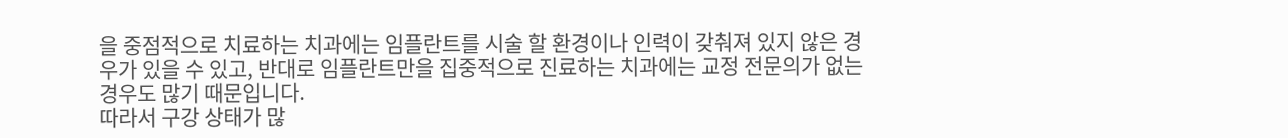을 중점적으로 치료하는 치과에는 임플란트를 시술 할 환경이나 인력이 갖춰져 있지 않은 경우가 있을 수 있고, 반대로 임플란트만을 집중적으로 진료하는 치과에는 교정 전문의가 없는 경우도 많기 때문입니다.
따라서 구강 상태가 많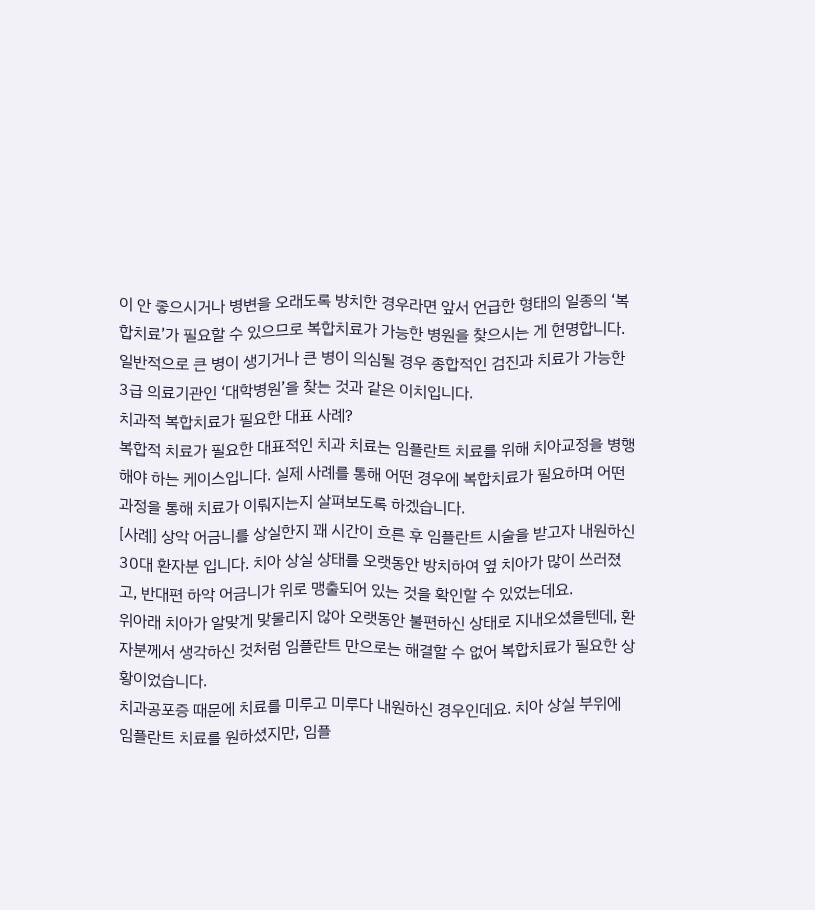이 안 좋으시거나 병변을 오래도록 방치한 경우라면 앞서 언급한 형태의 일종의 ‘복합치료’가 필요할 수 있으므로 복합치료가 가능한 병원을 찾으시는 게 현명합니다. 일반적으로 큰 병이 생기거나 큰 병이 의심될 경우 종합적인 검진과 치료가 가능한 3급 의료기관인 ‘대학병원’을 찾는 것과 같은 이치입니다.
치과적 복합치료가 필요한 대표 사례?
복합적 치료가 필요한 대표적인 치과 치료는 임플란트 치료를 위해 치아교정을 병행해야 하는 케이스입니다. 실제 사례를 통해 어떤 경우에 복합치료가 필요하며 어떤 과정을 통해 치료가 이뤄지는지 살펴보도록 하겠습니다.
[사례] 상악 어금니를 상실한지 꽤 시간이 흐른 후 임플란트 시술을 받고자 내원하신 30대 환자분 입니다. 치아 상실 상태를 오랫동안 방치하여 옆 치아가 많이 쓰러졌고, 반대편 하악 어금니가 위로 맹출되어 있는 것을 확인할 수 있었는데요.
위아래 치아가 알맞게 맞물리지 않아 오랫동안 불편하신 상태로 지내오셨을텐데, 환자분께서 생각하신 것처럼 임플란트 만으로는 해결할 수 없어 복합치료가 필요한 상황이었습니다.
치과공포증 때문에 치료를 미루고 미루다 내원하신 경우인데요. 치아 상실 부위에 임플란트 치료를 원하셨지만, 임플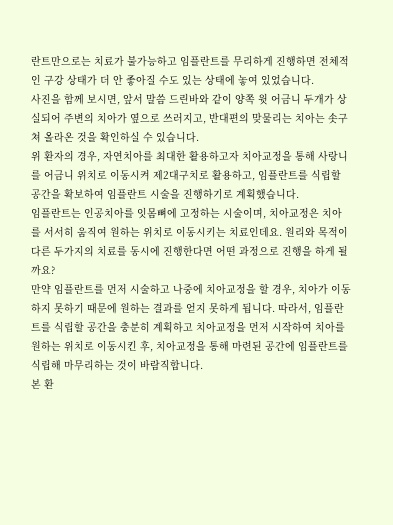란트만으로는 치료가 불가능하고 임플란트를 무리하게 진행하면 전체적인 구강 상태가 더 안 좋아질 수도 있는 상태에 놓여 있었습니다.
사진을 함께 보시면, 앞서 말씀 드린바와 같이 양쪽 윗 어금니 두개가 상실되어 주변의 치아가 옆으로 쓰러지고, 반대편의 맞물리는 치아는 솟구쳐 올라온 것을 확인하실 수 있습니다.
위 환자의 경우, 자연치아를 최대한 활용하고자 치아교정을 통해 사랑니를 어금니 위치로 이동시켜 제2대구치로 활용하고, 임플란트를 식립할 공간을 확보하여 임플란트 시술을 진행하기로 계획했습니다.
임플란트는 인공치아를 잇몸뼈에 고정하는 시술이며, 치아교정은 치아를 서서히 움직여 원하는 위치로 이동시키는 치료인데요. 원리와 목적이 다른 두가지의 치료를 동시에 진행한다면 어떤 과정으로 진행을 하게 될까요?
만약 임플란트를 먼저 시술하고 나중에 치아교정을 할 경우, 치아가 이동하지 못하기 때문에 원하는 결과를 얻지 못하게 됩니다. 따라서, 임플란트를 식립할 공간을 충분히 계획하고 치아교정을 먼저 시작하여 치아를 원하는 위치로 이동시킨 후, 치아교정을 통해 마련된 공간에 임플란트를 식립해 마무리하는 것이 바람직합니다.
본 환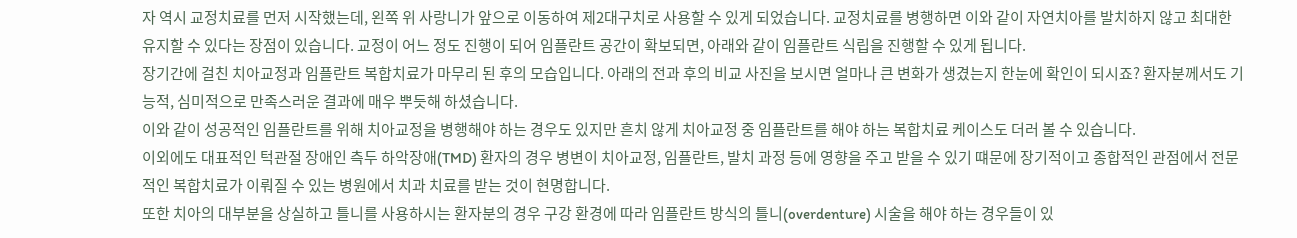자 역시 교정치료를 먼저 시작했는데, 왼쪽 위 사랑니가 앞으로 이동하여 제2대구치로 사용할 수 있게 되었습니다. 교정치료를 병행하면 이와 같이 자연치아를 발치하지 않고 최대한 유지할 수 있다는 장점이 있습니다. 교정이 어느 정도 진행이 되어 임플란트 공간이 확보되면, 아래와 같이 임플란트 식립을 진행할 수 있게 됩니다.
장기간에 걸친 치아교정과 임플란트 복합치료가 마무리 된 후의 모습입니다. 아래의 전과 후의 비교 사진을 보시면 얼마나 큰 변화가 생겼는지 한눈에 확인이 되시죠? 환자분께서도 기능적, 심미적으로 만족스러운 결과에 매우 뿌듯해 하셨습니다.
이와 같이 성공적인 임플란트를 위해 치아교정을 병행해야 하는 경우도 있지만 흔치 않게 치아교정 중 임플란트를 해야 하는 복합치료 케이스도 더러 볼 수 있습니다.
이외에도 대표적인 턱관절 장애인 측두 하악장애(TMD) 환자의 경우 병변이 치아교정, 임플란트, 발치 과정 등에 영향을 주고 받을 수 있기 떄문에 장기적이고 종합적인 관점에서 전문적인 복합치료가 이뤄질 수 있는 병원에서 치과 치료를 받는 것이 현명합니다.
또한 치아의 대부분을 상실하고 틀니를 사용하시는 환자분의 경우 구강 환경에 따라 임플란트 방식의 틀니(overdenture) 시술을 해야 하는 경우들이 있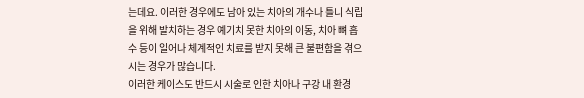는데요. 이러한 경우에도 남아 있는 치아의 개수나 틀니 식립을 위해 발치하는 경우 예기치 못한 치아의 이동, 치아 뼈 흡수 등이 일어나 체계적인 치료를 받지 못해 큰 불편함을 겪으시는 경우가 많습니다.
이러한 케이스도 반드시 시술로 인한 치아나 구강 내 환경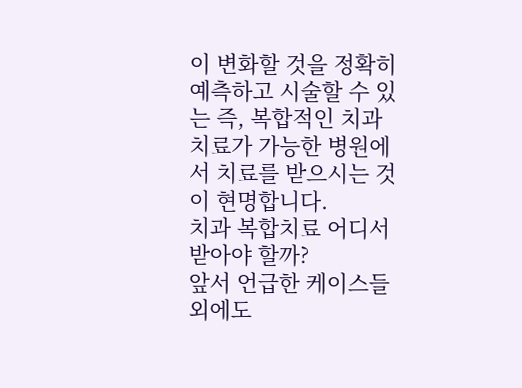이 변화할 것을 정확히 예측하고 시술할 수 있는 즉, 복합적인 치과 치료가 가능한 병원에서 치료를 받으시는 것이 현명합니다.
치과 복합치료 어디서 받아야 할까?
앞서 언급한 케이스들 외에도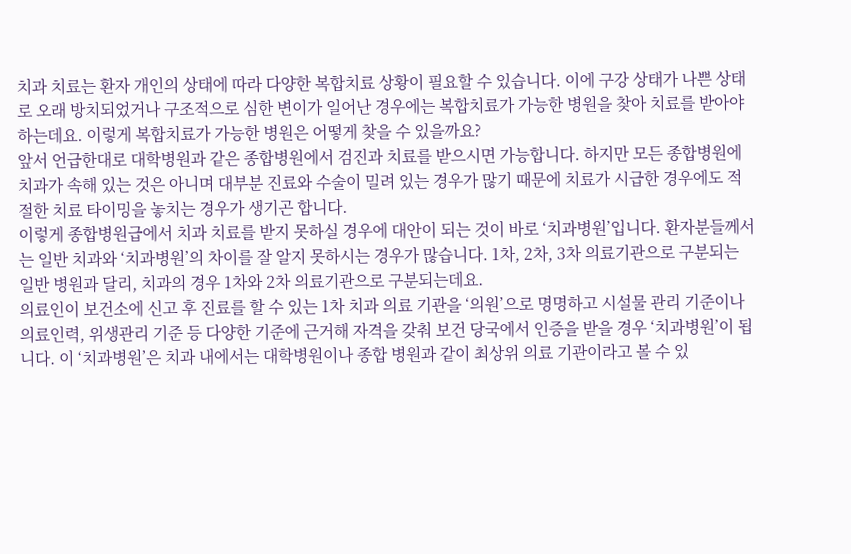치과 치료는 환자 개인의 상태에 따라 다양한 복합치료 상황이 필요할 수 있습니다. 이에 구강 상태가 나쁜 상태로 오래 방치되었거나 구조적으로 심한 변이가 일어난 경우에는 복합치료가 가능한 병원을 찾아 치료를 받아야 하는데요. 이렇게 복합치료가 가능한 병원은 어떻게 찾을 수 있을까요?
앞서 언급한대로 대학병원과 같은 종합병원에서 검진과 치료를 받으시면 가능합니다. 하지만 모든 종합병원에 치과가 속해 있는 것은 아니며 대부분 진료와 수술이 밀려 있는 경우가 많기 때문에 치료가 시급한 경우에도 적절한 치료 타이밍을 놓치는 경우가 생기곤 합니다.
이렇게 종합병원급에서 치과 치료를 받지 못하실 경우에 대안이 되는 것이 바로 ‘치과병원’입니다. 환자분들께서는 일반 치과와 ‘치과병원’의 차이를 잘 알지 못하시는 경우가 많습니다. 1차, 2차, 3차 의료기관으로 구분되는 일반 병원과 달리, 치과의 경우 1차와 2차 의료기관으로 구분되는데요.
의료인이 보건소에 신고 후 진료를 할 수 있는 1차 치과 의료 기관을 ‘의원’으로 명명하고 시설물 관리 기준이나 의료인력, 위생관리 기준 등 다양한 기준에 근거해 자격을 갖춰 보건 당국에서 인증을 받을 경우 ‘치과병원’이 됩니다. 이 ‘치과병원’은 치과 내에서는 대학병원이나 종합 병원과 같이 최상위 의료 기관이라고 볼 수 있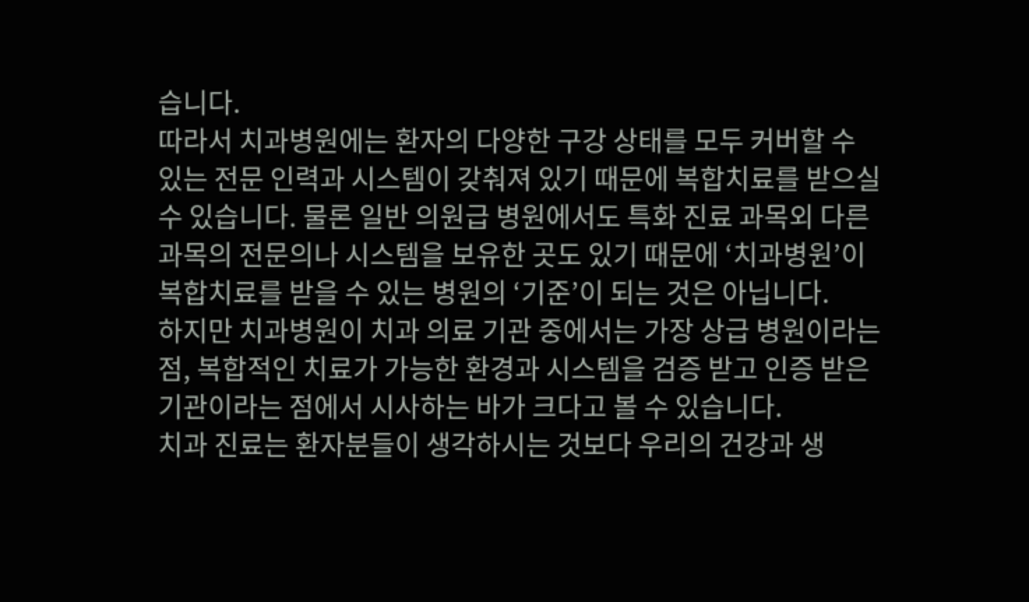습니다.
따라서 치과병원에는 환자의 다양한 구강 상태를 모두 커버할 수 있는 전문 인력과 시스템이 갖춰져 있기 때문에 복합치료를 받으실 수 있습니다. 물론 일반 의원급 병원에서도 특화 진료 과목외 다른 과목의 전문의나 시스템을 보유한 곳도 있기 때문에 ‘치과병원’이 복합치료를 받을 수 있는 병원의 ‘기준’이 되는 것은 아닙니다.
하지만 치과병원이 치과 의료 기관 중에서는 가장 상급 병원이라는 점, 복합적인 치료가 가능한 환경과 시스템을 검증 받고 인증 받은 기관이라는 점에서 시사하는 바가 크다고 볼 수 있습니다.
치과 진료는 환자분들이 생각하시는 것보다 우리의 건강과 생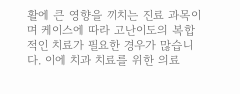활에 큰 영향을 끼치는 진료 과목이며 케이스에 따라 고난이도의 복합적인 치료가 필요한 경우가 많습니다. 이에 치과 치료를 위한 의료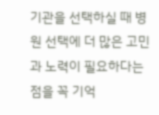기관을 선택하실 때 병원 선택에 더 많은 고민과 노력이 필요하다는 점을 꼭 기억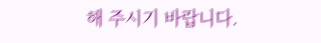해 주시기 바랍니다.